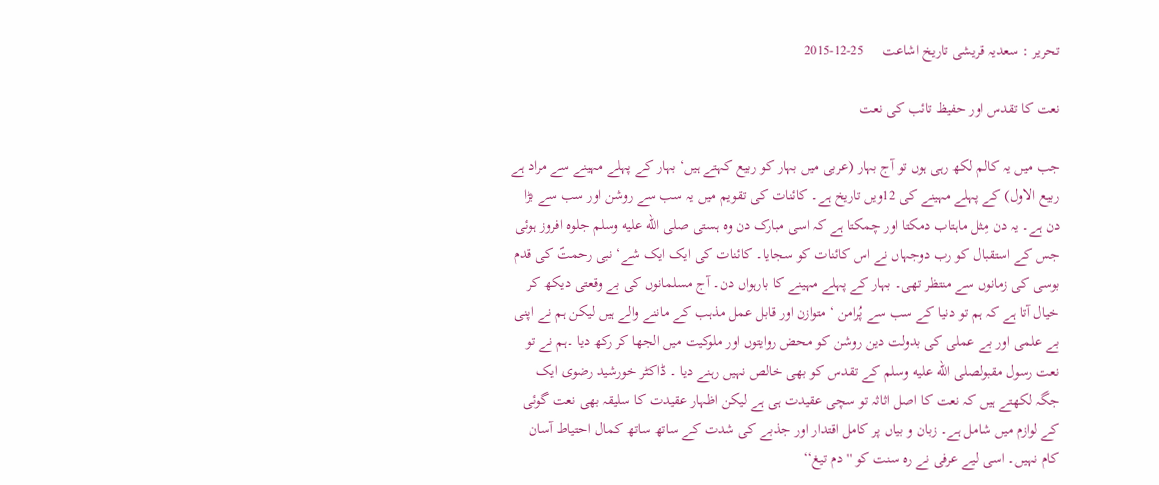تحریر : سعدیہ قریشی تاریخ اشاعت     25-12-2015

نعت کا تقدس اور حفیظ تائب کی نعت

جب میں یہ کالم لکھ رہی ہوں تو آج بہار (عربی میں بہار کو ربیع کہتے ہیں‘ بہار کے پہلے مہینے سے مراد ہے ربیع الاول) کے پہلے مہینے کی 12ویں تاریخ ہے۔ کائنات کی تقویم میں یہ سب سے روشن اور سب سے بڑا دن ہے۔ یہ دن مِثل ماہتاب دمکتا اور چمکتا ہے کہ اسی مبارک دن وہ ہستی صلى الله عليه وسلم جلوہ افروز ہوئی جس کے استقبال کو رب دوجہاں نے اس کائنات کو سجایا۔ کائنات کی ایک ایک شے‘ نبی رحمتؐ کی قدم بوسی کی زمانوں سے منتظر تھی۔ بہار کے پہلے مہینے کا بارہواں دن۔ آج مسلمانوں کی بے وقعتی دیکھ کر خیال آتا ہے کہ ہم تو دنیا کے سب سے پُرامن ‘ متوازن اور قابل عمل مذہب کے ماننے والے ہیں لیکن ہم نے اپنی بے علمی اور بے عملی کی بدولت دین روشن کو محض روایتوں اور ملوکیت میں الجھا کر رکھ دیا ۔ہم نے تو نعت رسول مقبولصلى الله عليه وسلم کے تقدس کو بھی خالص نہیں رہنے دیا ۔ ڈاکٹر خورشید رضوی ایک جگہ لکھتے ہیں کہ نعت کا اصل اثاثہ تو سچی عقیدت ہی ہے لیکن اظہار عقیدت کا سلیقہ بھی نعت گوئی کے لوازم میں شامل ہے۔ زبان و بیاں پر کامل اقتدار اور جذبے کی شدت کے ساتھ ساتھ کمال احتیاط آسان کام نہیں۔ اسی لیے عرفی نے رہ سنت کو ''دم تیغ‘‘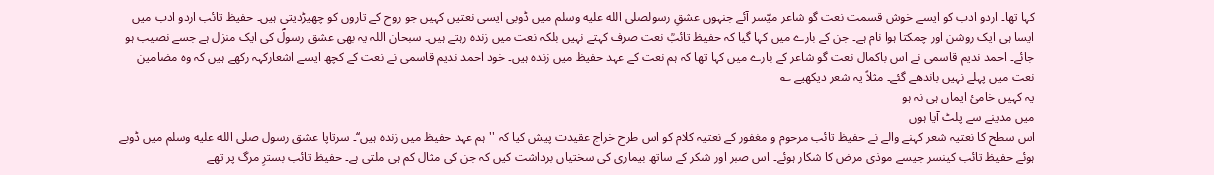کہا تھا۔ اردو ادب کو ایسے خوش قسمت نعت گو شاعر میّسر آئے جنہوں عشقِ رسولصلى الله عليه وسلم میں ڈوبی ایسی نعتیں کہیں جو روح کے تاروں کو چھیڑدیتی ہیں۔ حفیظ تائب اردو ادب میں ایسا ہی ایک روشن اور چمکتا ہوا نام ہے۔ جن کے بارے میں کہا گیا کہ حفیظ تائبؒ نعت صرف کہتے نہیں بلکہ نعت میں زندہ رہتے ہیں۔ سبحان اللہ یہ بھی عشق رسولؐ کی ایک منزل ہے جسے نصیب ہو جائے۔ احمد ندیم قاسمی نے اس باکمال نعت گو شاعر کے بارے میں کہا تھا کہ ہم نعت کے عہد حفیظ میں زندہ ہیں۔ خود احمد ندیم قاسمی نے نعت کے کچھ ایسے اشعارکہہ رکھے ہیں کہ وہ مضامین نعت میں پہلے نہیں باندھے گئے۔ مثلاً یہ شعر دیکھیے ؎
یہ کہیں خامیٔ ایماں ہی نہ ہو
میں مدینے سے پلٹ آیا ہوں
اس سطح کا نعتیہ شعر کہنے والے نے حفیظ تائب مرحوم و مغفور کے نعتیہ کلام کو اس طرح خراج عقیدت پیش کیا کہ ''ہم عہد حفیظ میں زندہ ہیں‘‘۔ سرتاپا عشق رسول صلى الله عليه وسلم میں ڈوبے ہوئے حفیظ تائب کینسر جیسے موذی مرض کا شکار ہوئے۔ اس صبر اور شکر کے ساتھ بیماری کی سختیاں برداشت کیں کہ جن کی مثال کم ہی ملتی ہے۔ حفیظ تائب بسترِ مرگ پر تھے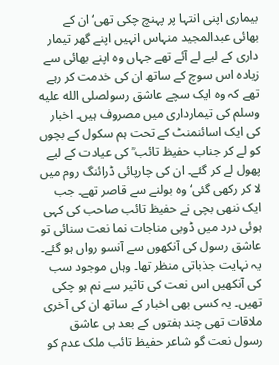بیماری اپنی انتہا پر پہنچ چکی تھی‘ان کے بھائی عبدالمجید منہاس انہیں اپنے گھر تیمار داری کے لیے لے آئے تھے جہاں وہ اپنے بھائی سے زیادہ اس سوچ کے ساتھ ان کی خدمت کر رہے تھے کہ وہ ایک سچے عاشق رسولصلى الله عليه وسلم کی تیمارداری میں مصروف ہیں۔ اخبار کی ایک اسائنمنٹ کے تحت ہم سکول کے بچوں کو لے کر جناب حفیظ تائب ؒ کی عیادت کے لیے پھول لے کر گئے۔ ان کی چارپائی ڈرائنگ روم میں لا کر رکھی گئی‘ وہ بولنے سے قاصر تھے۔ جب ایک ننھی بچی نے حفیظ تائب صاحب کی کہی ہوئی درد میں ڈوبی مناجات نما نعت سنائی تو عاشق رسول کی آنکھوں سے آنسو رواں ہو گئے۔ یہ نہایت جذباتی منظر تھا۔ وہاں موجود سب کی آنکھیں اس نعت کی تاثیر سے نم ہو چکی تھیں۔ یہ کسی بھی اخبار کے ساتھ ان کی آخری ملاقات تھی چند ہفتوں کے بعد ہی عاشق رسول نعت گو شاعر حفیظ تائب ملک عدم کو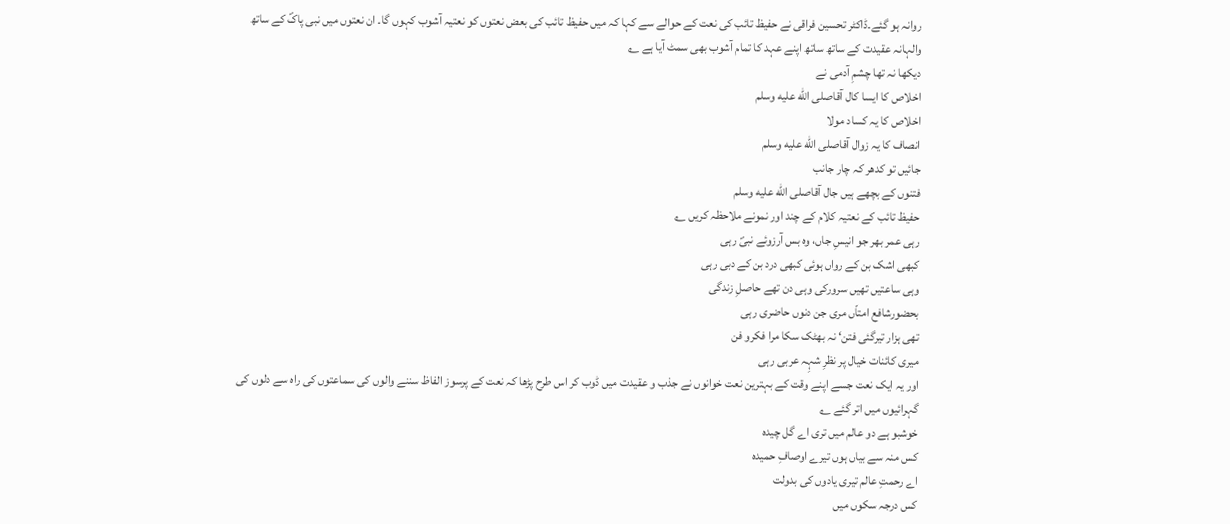روانہ ہو گئے۔ڈاکٹر تحسین فراقی نے حفیظ تائب کی نعت کے حوالے سے کہا کہ میں حفیظ تائب کی بعض نعتوں کو نعتیہ آشوب کہوں گا۔ ان نعتوں میں نبی پاکؐ کے ساتھ والہانہ عقیدت کے ساتھ ساتھ اپنے عہد کا تمام آشوب بھی سمٹ آیا ہے ؎
دیکھا نہ تھا چشمِ آدمی نے
اخلاص کا ایسا کال آقاصلى الله عليه وسلم
اخلاص کا یہ کساد مولا
انصاف کا یہ زوال آقاصلى الله عليه وسلم
جائیں تو کدھر کہ چار جانب
فتنوں کے بچھے ہیں جال آقاصلى الله عليه وسلم
حفیظ تائب کے نعتیہ کلام کے چند اور نمونے ملاحظہ کریں ؎
رہی عمر بھر جو انیسِ جاں، وہ بس آرزوئے نبیؐ رہی
کبھی اشک بن کے رواں ہوئی کبھی درد بن کے دبی رہی
وہی ساعتیں تھیں سرورکی وہی دن تھے حاصلِ زندگی
بحضورشافع امتاّں مری جن دنوں حاضری رہی
تھی ہزار تیرگئی فتن‘ نہ بھٹک سکا مرا فکرو فن
میری کائنات خیال پر نظرِ شہِہ عربی رہی
اور یہ ایک نعت جسے اپنے وقت کے بہترین نعت خوانوں نے جذب و عقیدت میں ڈوب کر اس طرح پڑھا کہ نعت کے پرسوز الفاظ سننے والوں کی سماعتوں کی راہ سے دلوں کی گہرائیوں میں اتر گئے ؎
خوشبو ہے دو عالم میں تری اے گل چیدہ
کس منہ سے بیاں ہوں تیرے اوصافِ حمیدہ
اے رحمتِ عالم تیری یادوں کی بدولت
کس درجہ سکوں میں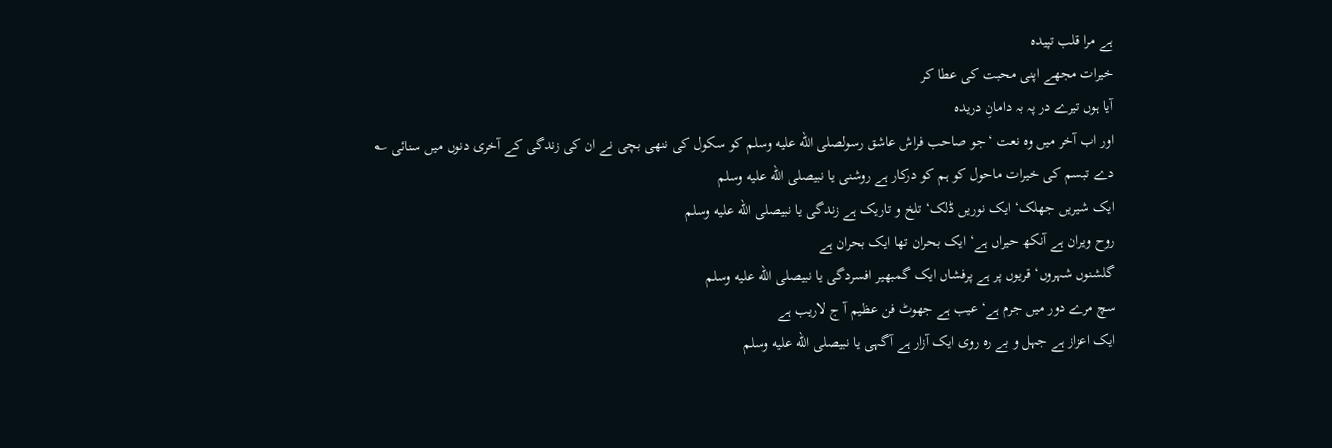ہے مرا قلب تپیدہ
خیرات مجھے اپنی محبت کی عطا کر
آیا ہوں تیرے در پہ بہ دامانِ دریدہ
اور اب آخر میں وہ نعت ‘جو صاحب فراش عاشق رسولصلى الله عليه وسلم کو سکول کی ننھی بچی نے ان کی زندگی کے آخری دنوں میں سنائی ؎
دے تبسم کی خیرات ماحول کو ہم کو درکار ہے روشنی یا نبیصلى الله عليه وسلم
ایک شیریں جھلک‘ ایک نوریں ڈلک‘ تلخ و تاریک ہے زندگی یا نبیصلى الله عليه وسلم
روح ویران ہے آنکھ حیراں ہے‘ ایک بحران تھا ایک بحران ہے
گلشنوں شہروں‘ قریوں پر ہے پرفشاں ایک گمبھیر افسردگی یا نبیصلى الله عليه وسلم
سچ مرے دور میں جرم ہے‘ عیب ہے جھوٹ فن عظیم آ ج لاریب ہے
ایک اعزاز ہے جہل و بے رہ روی ایک آزار ہے آگہی یا نبیصلى الله عليه وسلم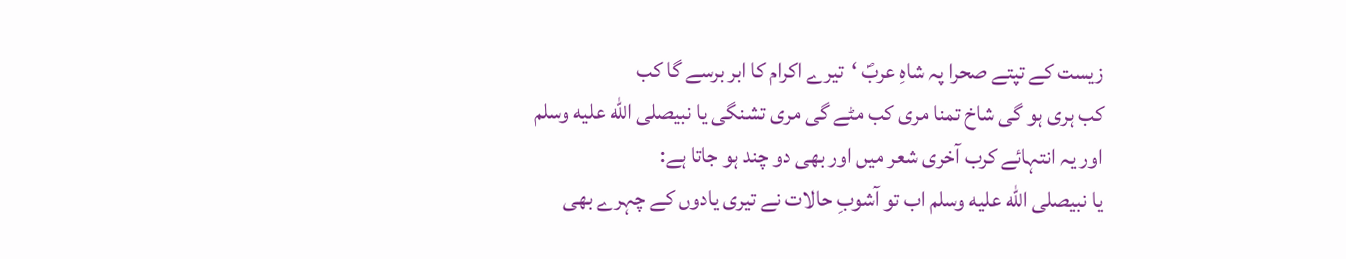زیست کے تپتے صحرا پہ شاہِ عربؐ ‘تیرے اکرام کا ابر برسے گا کب
کب ہری ہو گی شاخ تمنا مری کب مٹے گی مری تشنگی یا نبیصلى الله عليه وسلم
اور یہ انتہائے کرب آخری شعر میں اور بھی دو چند ہو جاتا ہے:
یا نبیصلى الله عليه وسلم اب تو آشوبِ حالات نے تیری یادوں کے چہرے بھی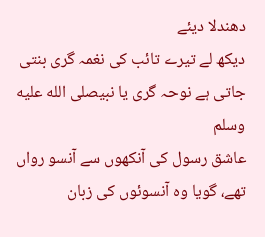دھندلا دیئے
دیکھ لے تیرے تائب کی نغمہ گری بنتی جاتی ہے نوحہ گری یا نبیصلى الله عليه وسلم
عاشق رسول کی آنکھوں سے آنسو رواں تھے، گویا وہ آنسوئوں کی زبان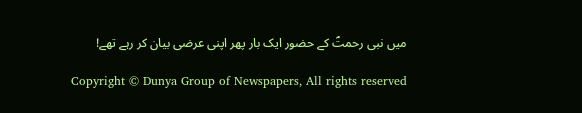میں نبی رحمتؐ کے حضور ایک بار پھر اپنی عرضی بیان کر رہے تھے!

Copyright © Dunya Group of Newspapers, All rights reserved